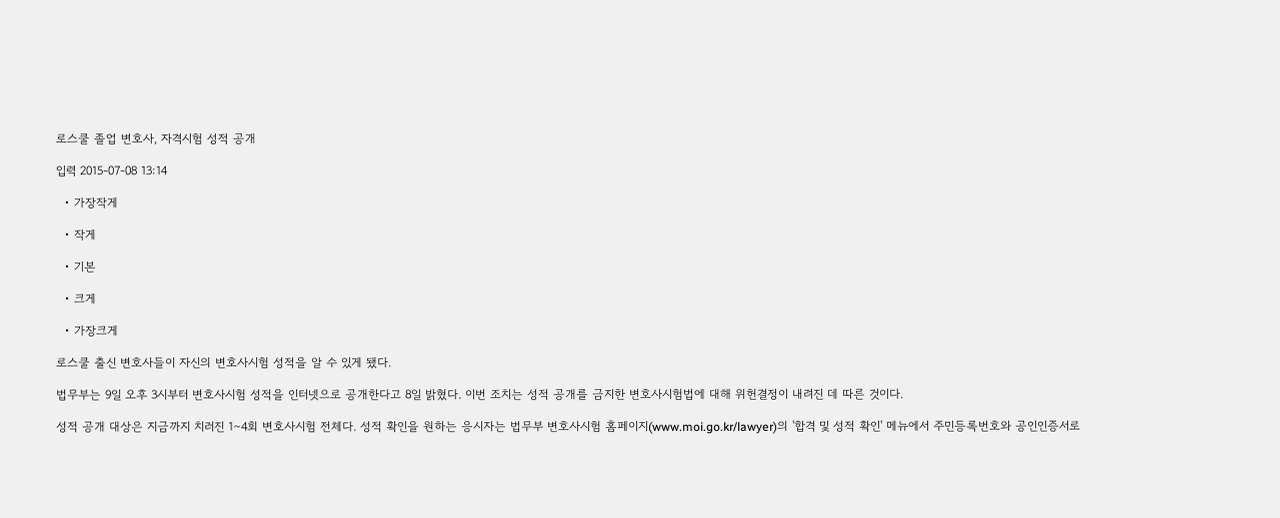로스쿨 졸업 변호사, 자격시험 성적 공개

입력 2015-07-08 13:14

  • 가장작게

  • 작게

  • 기본

  • 크게

  • 가장크게

로스쿨 출신 변호사들이 자신의 변호사시험 성적을 알 수 있게 됐다.

법무부는 9일 오후 3시부터 변호사시험 성적을 인터넷으로 공개한다고 8일 밝혔다. 이번 조치는 성적 공개를 금지한 변호사시험법에 대해 위헌결정이 내려진 데 따른 것이다.

성적 공개 대상은 지금까지 치러진 1∼4회 변호사시험 전체다. 성적 확인을 원하는 응시자는 법무부 변호사시험 홈페이지(www.moi.go.kr/lawyer)의 '합격 및 성적 확인' 메뉴에서 주민등록번호와 공인인증서로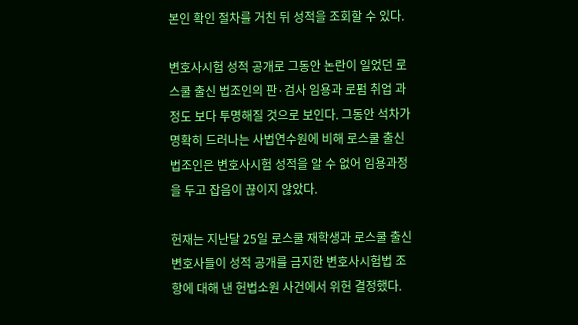본인 확인 절차를 거친 뒤 성적을 조회할 수 있다.

변호사시험 성적 공개로 그동안 논란이 일었던 로스쿨 출신 법조인의 판·검사 임용과 로펌 취업 과정도 보다 투명해질 것으로 보인다. 그동안 석차가 명확히 드러나는 사법연수원에 비해 로스쿨 출신 법조인은 변호사시험 성적을 알 수 없어 임용과정을 두고 잡음이 끊이지 않았다.

헌재는 지난달 25일 로스쿨 재학생과 로스쿨 출신 변호사들이 성적 공개를 금지한 변호사시험법 조항에 대해 낸 헌법소원 사건에서 위헌 결정했다.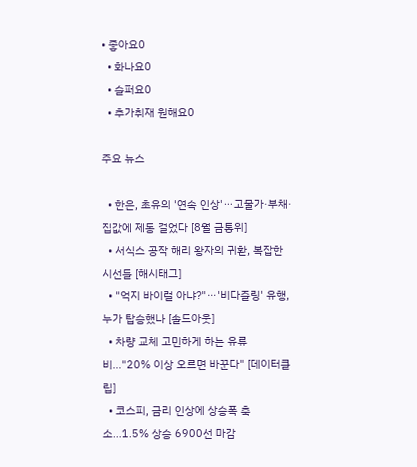• 좋아요0
  • 화나요0
  • 슬퍼요0
  • 추가취재 원해요0

주요 뉴스

  • 한은, 초유의 '연속 인상'⋯고물가·부채·집값에 제동 걸었다 [8월 금통위]
  • 서식스 공작 해리 왕자의 귀환, 복잡한 시선들 [해시태그]
  • "억지 바이럴 아냐?"⋯'비다즐링' 유행, 누가 탑승했나 [솔드아웃]
  • 차량 교체 고민하게 하는 유류비…"20% 이상 오르면 바꾼다" [데이터클립]
  • 코스피, 금리 인상에 상승폭 축소…1.5% 상승 6900선 마감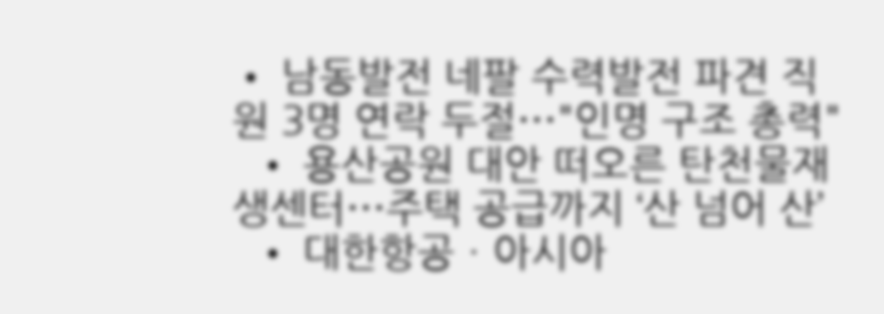• 남동발전 네팔 수력발전 파견 직원 3명 연락 두절⋯"인명 구조 총력"
  • 용산공원 대안 떠오른 탄천물재생센터⋯주택 공급까지 ‘산 넘어 산’
  • 대한항공ㆍ아시아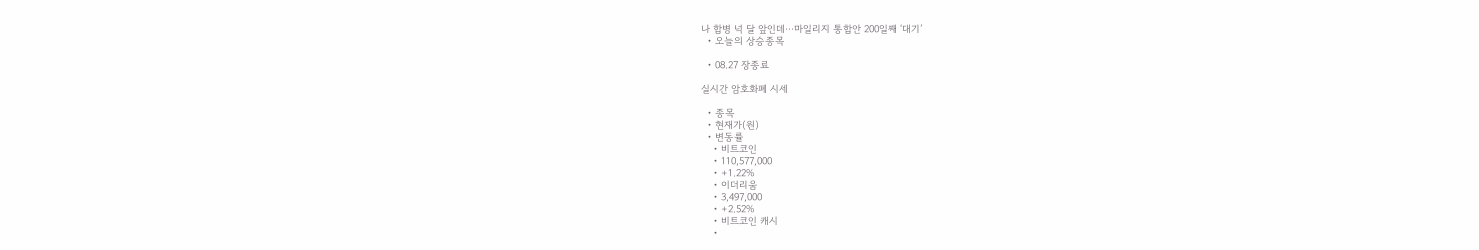나 합병 넉 달 앞인데⋯마일리지 통합안 200일째 ‘대기’
  • 오늘의 상승종목

  • 08.27 장종료

실시간 암호화폐 시세

  • 종목
  • 현재가(원)
  • 변동률
    • 비트코인
    • 110,577,000
    • +1.22%
    • 이더리움
    • 3,497,000
    • +2.52%
    • 비트코인 캐시
    •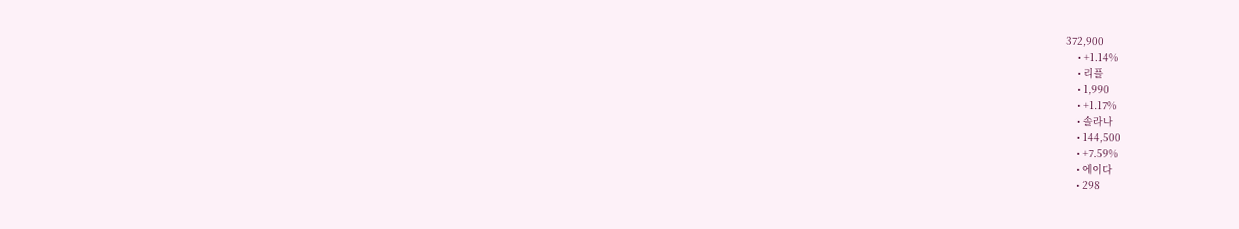372,900
    • +1.14%
    • 리플
    • 1,990
    • +1.17%
    • 솔라나
    • 144,500
    • +7.59%
    • 에이다
    • 298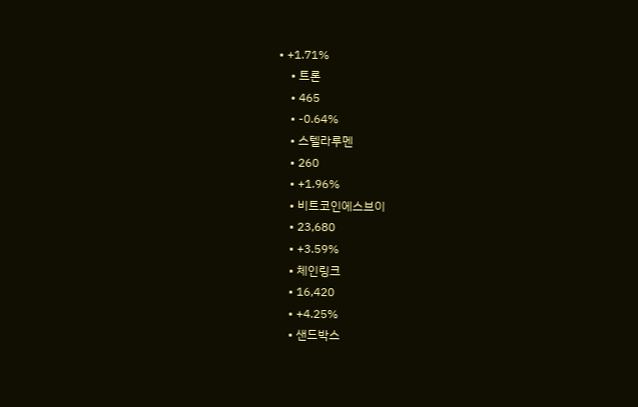• +1.71%
    • 트론
    • 465
    • -0.64%
    • 스텔라루멘
    • 260
    • +1.96%
    • 비트코인에스브이
    • 23,680
    • +3.59%
    • 체인링크
    • 16,420
    • +4.25%
    • 샌드박스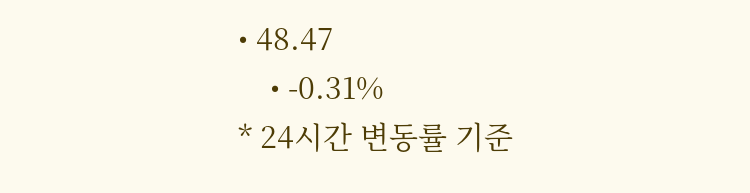• 48.47
    • -0.31%
* 24시간 변동률 기준